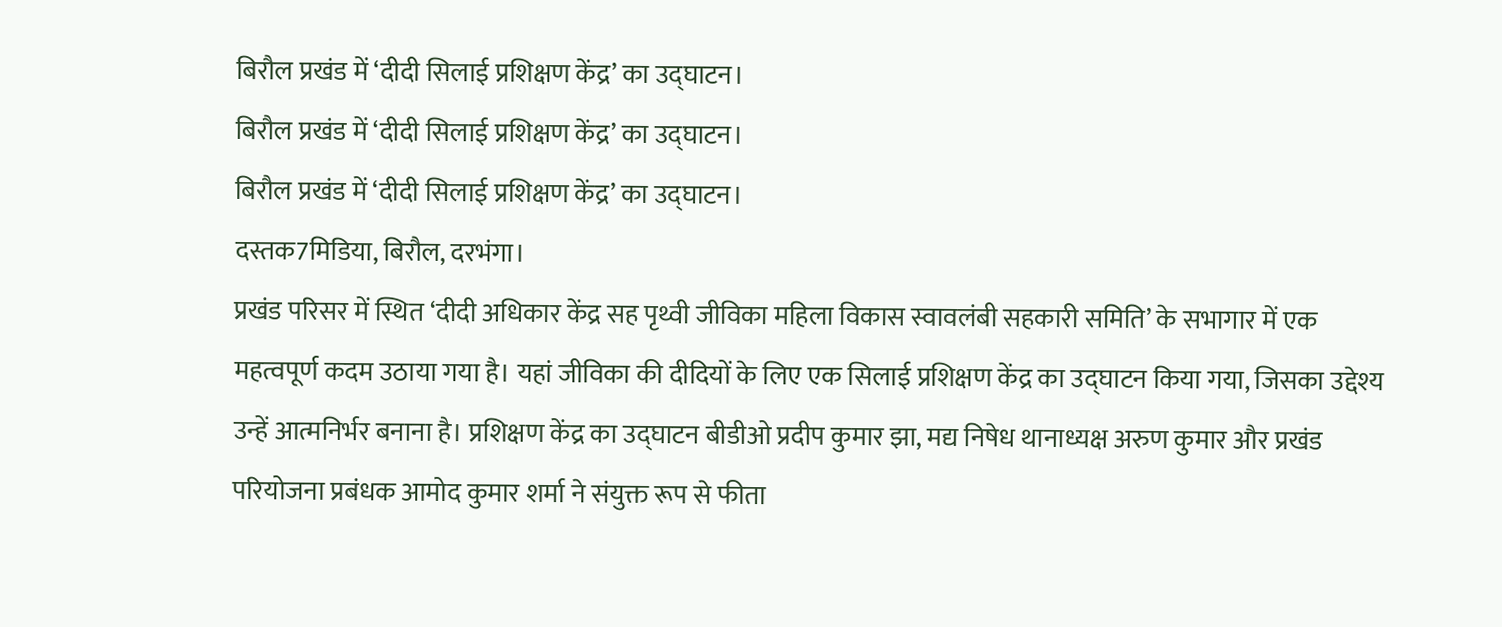बिरौल प्रखंड में ‘दीदी सिलाई प्रशिक्षण केंद्र’ का उद्घाटन।
बिरौल प्रखंड में ‘दीदी सिलाई प्रशिक्षण केंद्र’ का उद्घाटन।
बिरौल प्रखंड में ‘दीदी सिलाई प्रशिक्षण केंद्र’ का उद्घाटन।
दस्तक7मिडिया, बिरौल, दरभंगा।
प्रखंड परिसर में स्थित ‘दीदी अधिकार केंद्र सह पृथ्वी जीविका महिला विकास स्वावलंबी सहकारी समिति’ के सभागार में एक महत्वपूर्ण कदम उठाया गया है। यहां जीविका की दीदियों के लिए एक सिलाई प्रशिक्षण केंद्र का उद्घाटन किया गया, जिसका उद्देश्य उन्हें आत्मनिर्भर बनाना है। प्रशिक्षण केंद्र का उद्घाटन बीडीओ प्रदीप कुमार झा, मद्य निषेध थानाध्यक्ष अरुण कुमार और प्रखंड परियोजना प्रबंधक आमोद कुमार शर्मा ने संयुक्त रूप से फीता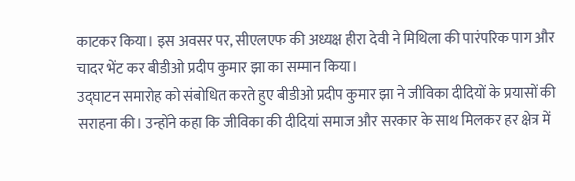काटकर किया। इस अवसर पर, सीएलएफ की अध्यक्ष हीरा देवी ने मिथिला की पारंपरिक पाग और चादर भेंट कर बीडीओ प्रदीप कुमार झा का सम्मान किया।
उद्घाटन समारोह को संबोधित करते हुए बीडीओ प्रदीप कुमार झा ने जीविका दीदियों के प्रयासों की सराहना की। उन्होंने कहा कि जीविका की दीदियां समाज और सरकार के साथ मिलकर हर क्षेत्र में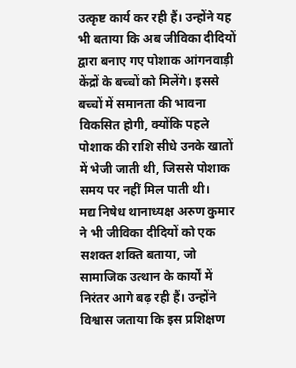उत्कृष्ट कार्य कर रही हैं। उन्होंने यह भी बताया कि अब जीविका दीदियों द्वारा बनाए गए पोशाक आंगनवाड़ी केंद्रों के बच्चों को मिलेंगे। इससे बच्चों में समानता की भावना विकसित होगी, क्योंकि पहले पोशाक की राशि सीधे उनके खातों में भेजी जाती थी, जिससे पोशाक समय पर नहीं मिल पाती थी।
मद्य निषेध थानाध्यक्ष अरुण कुमार ने भी जीविका दीदियों को एक सशक्त शक्ति बताया, जो सामाजिक उत्थान के कार्यों में निरंतर आगे बढ़ रही हैं। उन्होंने विश्वास जताया कि इस प्रशिक्षण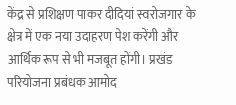केंद्र से प्रशिक्षण पाकर दीदियां स्वरोजगार के क्षेत्र में एक नया उदाहरण पेश करेंगी और आर्थिक रूप से भी मजबूत होंगी। प्रखंड परियोजना प्रबंधक आमोद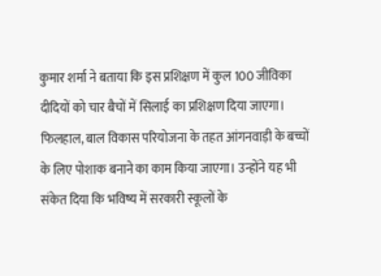कुमार शर्मा ने बताया कि इस प्रशिक्षण में कुल 100 जीविका दीदियों को चार बैचों में सिलाई का प्रशिक्षण दिया जाएगा। फिलहाल, बाल विकास परियोजना के तहत आंगनवाड़ी के बच्चों के लिए पोशाक बनाने का काम किया जाएगा। उन्होंने यह भी संकेत दिया कि भविष्य में सरकारी स्कूलों के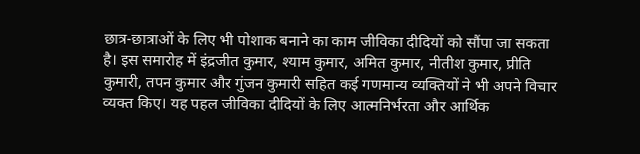छात्र-छात्राओं के लिए भी पोशाक बनाने का काम जीविका दीदियों को सौंपा जा सकता है। इस समारोह में इंद्रजीत कुमार, श्याम कुमार, अमित कुमार, नीतीश कुमार, प्रीति कुमारी, तपन कुमार और गुंजन कुमारी सहित कई गणमान्य व्यक्तियों ने भी अपने विचार व्यक्त किए। यह पहल जीविका दीदियों के लिए आत्मनिर्भरता और आर्थिक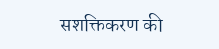सशक्तिकरण की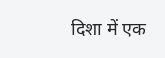दिशा में एक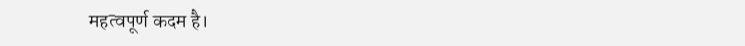महत्वपूर्ण कदम है।